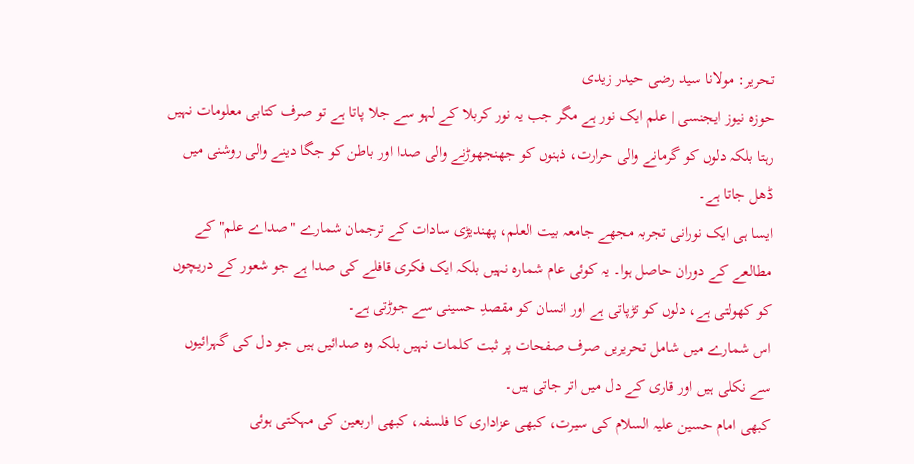تحریر: مولانا سید رضی حیدر زیدی
حوزہ نیوز ایجنسی | علم ایک نور ہے مگر جب یہ نور کربلا کے لہو سے جلا پاتا ہے تو صرف کتابی معلومات نہیں رہتا بلکہ دلوں کو گرمانے والی حرارت، ذہنوں کو جھنجھوڑنے والی صدا اور باطن کو جگا دینے والی روشنی میں ڈھل جاتا ہے۔
ایسا ہی ایک نورانی تجربہ مجھے جامعہ بیت العلم، پھندیڑی سادات کے ترجمان شمارے "صداے علم" کے مطالعے کے دوران حاصل ہوا۔ یہ کوئی عام شمارہ نہیں بلکہ ایک فکری قافلے کی صدا ہے جو شعور کے دریچوں کو کھولتی ہے، دلوں کو تڑپاتی ہے اور انسان کو مقصدِ حسینی سے جوڑتی ہے۔
اس شمارے میں شامل تحریریں صرف صفحات پر ثبت کلمات نہیں بلکہ وہ صدائیں ہیں جو دل کی گہرائیوں سے نکلی ہیں اور قاری کے دل میں اتر جاتی ہیں۔
کبھی امام حسین علیہ السلام کی سیرت، کبھی عزاداری کا فلسفہ، کبھی اربعین کی مہکتی ہوئی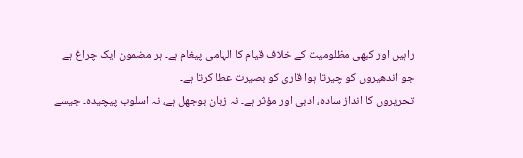راہیں اور کبھی مظلومیت کے خلاف قیام کا الہامی پیغام ہے۔ ہر مضمون ایک چراغ ہے جو اندھیروں کو چیرتا ہوا قاری کو بصیرت عطا کرتا ہے۔
تحریروں کا انداز سادہ، ادبی اور مؤثر ہے۔ نہ زبان بوجھل ہے، نہ اسلوب پیچیدہ۔ جیسے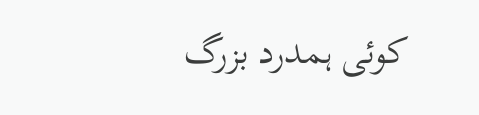کوئی ہمدرد بزرگ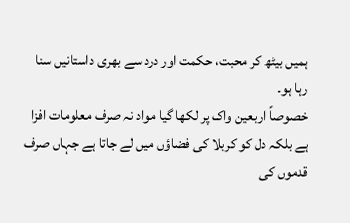ہمیں بیٹھ کر محبت، حکمت اور درد سے بھری داستانیں سنا رہا ہو۔
خصوصاً اربعین واک پر لکھا گیا مواد نہ صرف معلومات افزا ہے بلکہ دل کو کربلا کی فضاؤں میں لے جاتا ہے جہاں صرف قدموں کی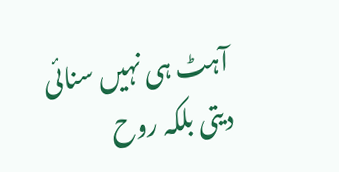آہٹ ہی نہیں سنائی دیتی بلکہ روح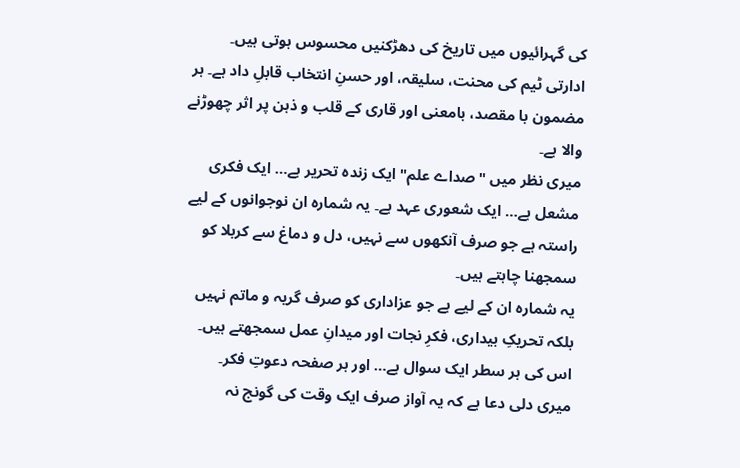کی گہرائیوں میں تاریخ کی دھڑکنیں محسوس ہوتی ہیں۔
ادارتی ٹیم کی محنت، سلیقہ، اور حسنِ انتخاب قابلِ داد ہے۔ ہر مضمون با مقصد، بامعنی اور قاری کے قلب و ذہن پر اثر چھوڑنے والا ہے۔
میری نظر میں "صداے علم" ایک زندہ تحریر ہے… ایک فکری مشعل ہے… ایک شعوری عہد ہے۔ یہ شمارہ ان نوجوانوں کے لیے راستہ ہے جو صرف آنکھوں سے نہیں، دل و دماغ سے کربلا کو سمجھنا چاہتے ہیں۔
یہ شمارہ ان کے لیے ہے جو عزاداری کو صرف گریہ و ماتم نہیں بلکہ تحریکِ بیداری، فکرِ نجات اور میدانِ عمل سمجھتے ہیں۔
اس کی ہر سطر ایک سوال ہے… اور ہر صفحہ دعوتِ فکر۔
میری دلی دعا ہے کہ یہ آواز صرف ایک وقت کی گونج نہ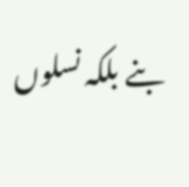بنے بلکہ نسلوں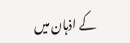کے اذہان میں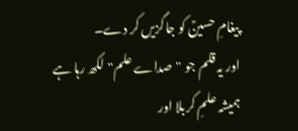پیغامِ حسینؑ کو جاگزیں کر دے۔
اور یہ قلم جو "صداے علم" لکھ رہا ہے ہمیشہ علمِ کربلا اور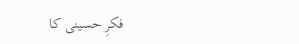فکرِ حسینی کا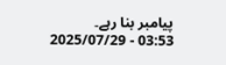پیامبر بنا رہے۔
03:53 - 2025/07/29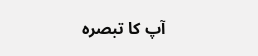آپ کا تبصرہ